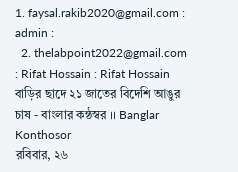1. faysal.rakib2020@gmail.com : admin :
  2. thelabpoint2022@gmail.com : Rifat Hossain : Rifat Hossain
বাড়ির ছাদে ২১ জাতের বিদেশি আঙুর চাষ - বাংলার কন্ঠস্বর ।। Banglar Konthosor
রবিবার, ২৬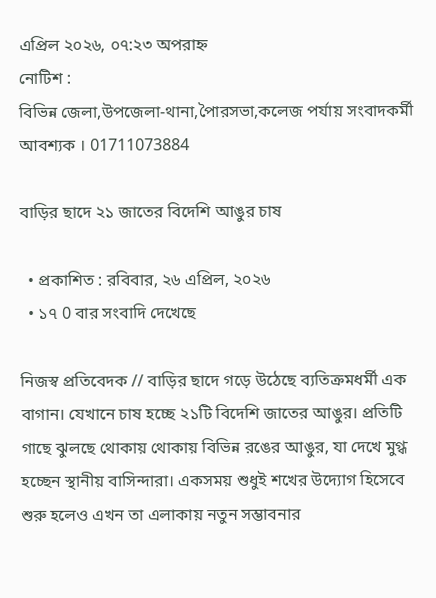এপ্রিল ২০২৬, ০৭:২৩ অপরাহ্ন
নোটিশ :
বিভিন্ন জেলা,উপজেলা-থানা,পৈারসভা,কলেজ পর্যায় সংবাদকর্মী আবশ্যক । 01711073884

বাড়ির ছাদে ২১ জাতের বিদেশি আঙুর চাষ

  • প্রকাশিত : রবিবার, ২৬ এপ্রিল, ২০২৬
  • ১৭ 0 বার সংবাদি দেখেছে

নিজস্ব প্রতিবেদক // বাড়ির ছাদে গড়ে উঠেছে ব্যতিক্রমধর্মী এক বাগান। যেখানে চাষ হচ্ছে ২১টি বিদেশি জাতের আঙুর। প্রতিটি গাছে ঝুলছে থোকায় থোকায় বিভিন্ন রঙের আঙুর, যা দেখে মুগ্ধ হচ্ছেন স্থানীয় বাসিন্দারা। একসময় শুধুই শখের উদ্যোগ হিসেবে শুরু হলেও এখন তা এলাকায় নতুন সম্ভাবনার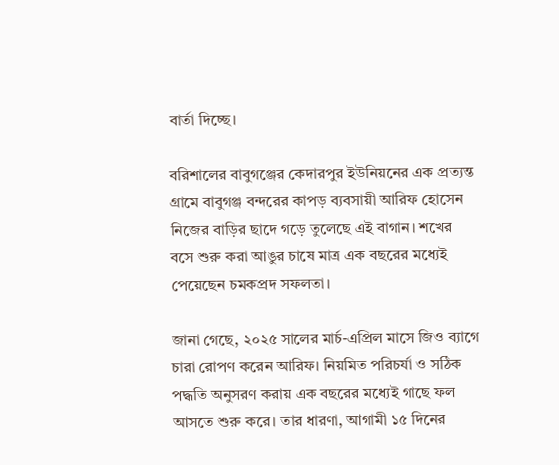বার্তা দিচ্ছে।

বরিশালের বাবুগঞ্জের কেদারপুর ইউনিয়নের এক প্রত্যন্ত গ্রামে বাবুগঞ্জ বন্দরের কাপড় ব্যবসায়ী আরিফ হোসেন নিজের বাড়ির ছাদে গড়ে তুলেছে এই বাগান। শখের বসে শুরু করা আঙুর চাষে মাত্র এক বছরের মধ্যেই পেয়েছেন চমকপ্রদ সফলতা।

জানা গেছে, ২০২৫ সালের মার্চ-এপ্রিল মাসে জিও ব্যাগে চারা রোপণ করেন আরিফ। নিয়মিত পরিচর্যা ও সঠিক পদ্ধতি অনুসরণ করায় এক বছরের মধ্যেই গাছে ফল আসতে শুরু করে। তার ধারণা, আগামী ১৫ দিনের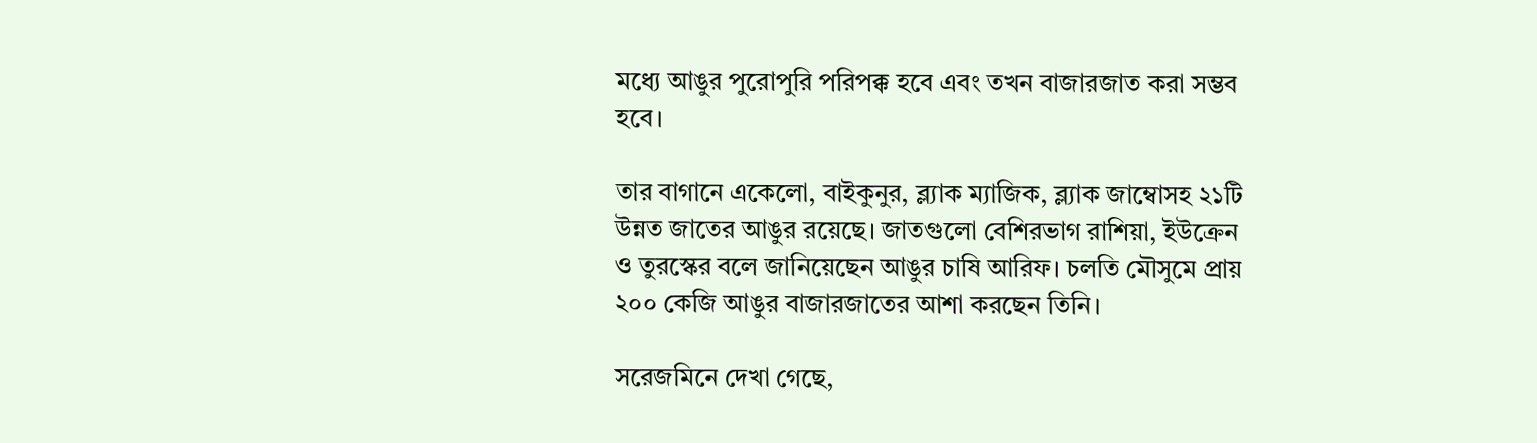মধ্যে আঙুর পুরোপুরি পরিপক্ক হবে এবং তখন বাজারজাত করা সম্ভব হবে।

তার বাগানে একেলো, বাইকুনুর, ব্ল্যাক ম্যাজিক, ব্ল্যাক জাম্বোসহ ২১টি উন্নত জাতের আঙুর রয়েছে। জাতগুলো বেশিরভাগ রাশিয়া, ইউক্রেন ও তুরস্কের বলে জানিয়েছেন আঙুর চাষি আরিফ। চলতি মৌসুমে প্রায় ২০০ কেজি আঙুর বাজারজাতের আশা করছেন তিনি।

সরেজমিনে দেখা গেছে,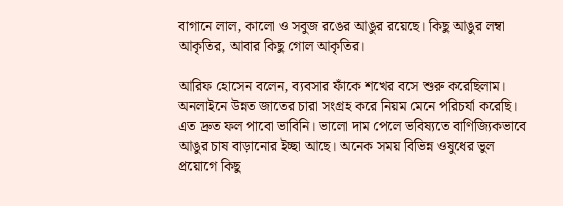বাগানে লাল, কালো ও সবুজ রঙের আঙুর রয়েছে। কিছু আঙুর লম্বা আকৃতির, আবার কিছু গোল আকৃতির।

আরিফ হোসেন বলেন, ব্যবসার ফাঁকে শখের বসে শুরু করেছিলাম। অনলাইনে উন্নত জাতের চারা সংগ্রহ করে নিয়ম মেনে পরিচর্যা করেছি। এত দ্রুত ফল পাবো ভাবিনি। ভালো দাম পেলে ভবিষ্যতে বাণিজ্যিকভাবে আঙুর চাষ বাড়ানোর ইচ্ছা আছে। অনেক সময় বিভিন্ন ওষুধের ভুল প্রয়োগে কিছু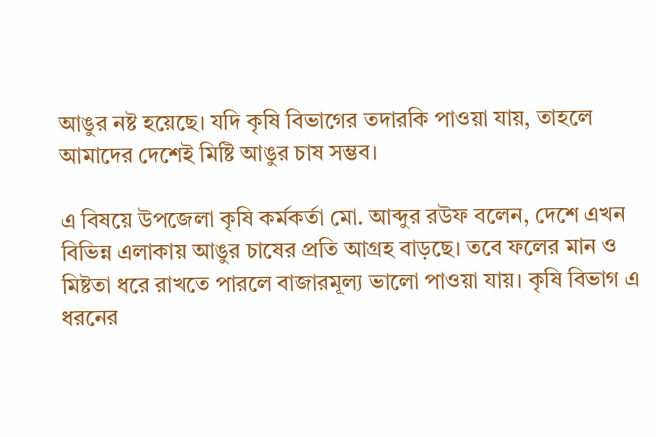আঙুর নষ্ট হয়েছে। যদি কৃষি বিভাগের তদারকি পাওয়া যায়, তাহলে আমাদের দেশেই মিষ্টি আঙুর চাষ সম্ভব।

এ বিষয়ে উপজেলা কৃষি কর্মকর্তা মো. আব্দুর রউফ বলেন, দেশে এখন বিভিন্ন এলাকায় আঙুর চাষের প্রতি আগ্রহ বাড়ছে। তবে ফলের মান ও মিষ্টতা ধরে রাখতে পারলে বাজারমূল্য ভালো পাওয়া যায়। কৃষি বিভাগ এ ধরনের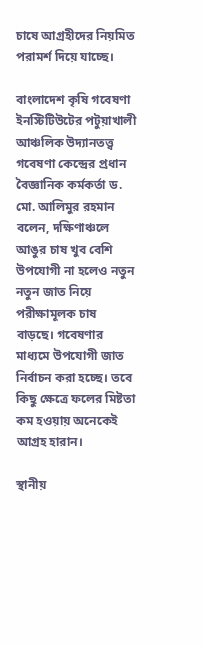চাষে আগ্রহীদের নিয়মিত পরামর্শ দিয়ে যাচ্ছে।

বাংলাদেশ কৃষি গবেষণা ইনস্টিটিউটের পটুয়াখালী আঞ্চলিক উদ্যানতত্ত্ব গবেষণা কেন্দ্রের প্রধান বৈজ্ঞানিক কর্মকর্তা ড. মো. আলিমুর রহমান বলেন, দক্ষিণাঞ্চলে আঙুর চাষ খুব বেশি উপযোগী না হলেও নতুন নতুন জাত নিয়ে পরীক্ষামূলক চাষ বাড়ছে। গবেষণার মাধ্যমে উপযোগী জাত নির্বাচন করা হচ্ছে। তবে কিছু ক্ষেত্রে ফলের মিষ্টতা কম হওয়ায় অনেকেই আগ্রহ হারান।

স্থানীয়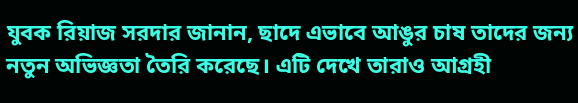যুবক রিয়াজ সরদার জানান, ছাদে এভাবে আঙুর চাষ তাদের জন্য নতুন অভিজ্ঞতা তৈরি করেছে। এটি দেখে তারাও আগ্রহী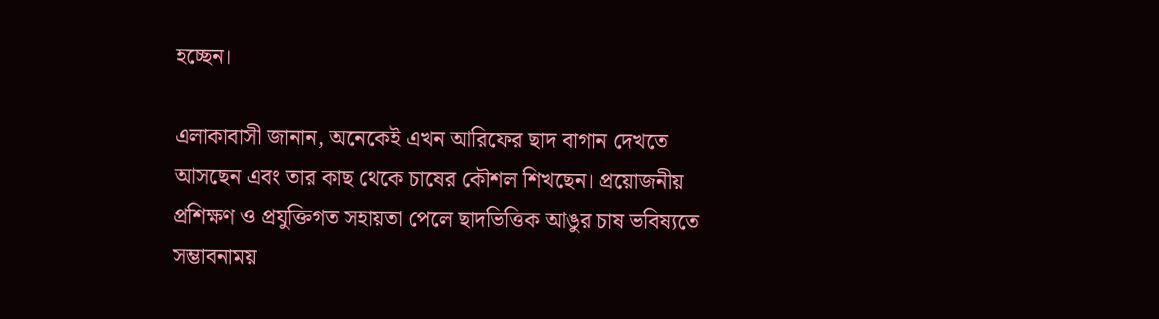হচ্ছেন।

এলাকাবাসী জানান, অনেকেই এখন আরিফের ছাদ বাগান দেখতে আসছেন এবং তার কাছ থেকে চাষের কৌশল শিখছেন। প্রয়োজনীয় প্রশিক্ষণ ও প্রযুক্তিগত সহায়তা পেলে ছাদভিত্তিক আঙুর চাষ ভবিষ্যতে সম্ভাবনাময়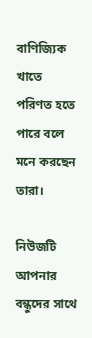বাণিজ্যিক খাতে পরিণত হতে পারে বলে মনে করছেন তারা।

নিউজটি আপনার বন্ধুদের সাথে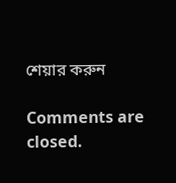শেয়ার করুন

Comments are closed.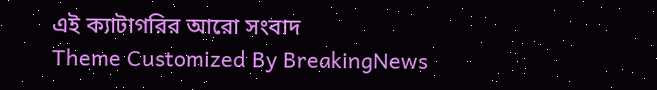এই ক্যাটাগরির ‍আরো সংবাদ
Theme Customized By BreakingNews